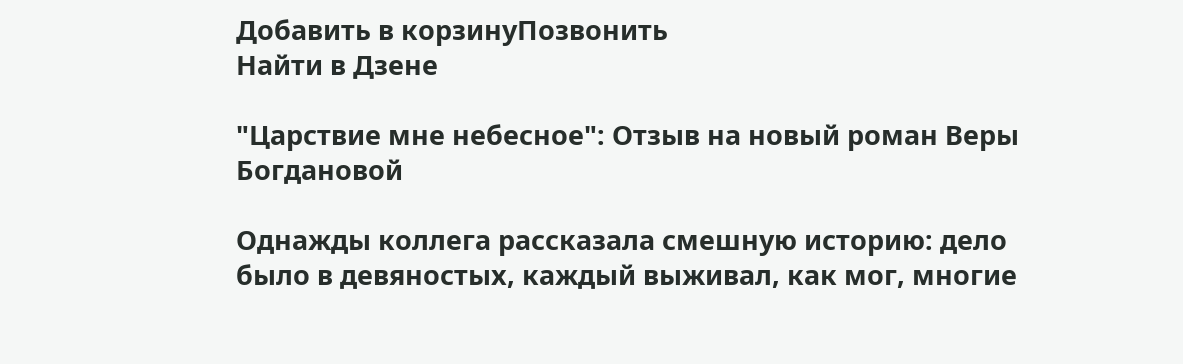Добавить в корзинуПозвонить
Найти в Дзене

"Царствие мне небесное": Отзыв на новый роман Веры Богдановой

Однажды коллега рассказала смешную историю: дело было в девяностых, каждый выживал, как мог, многие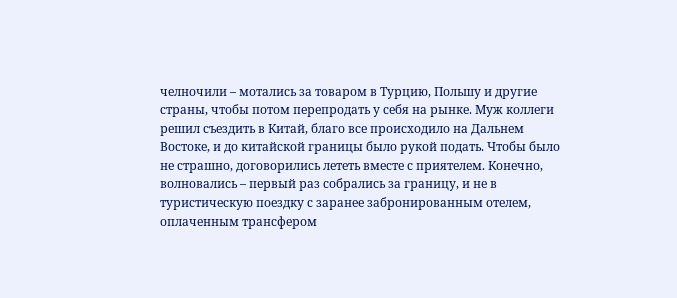челночили – мотались за товаром в Турцию, Польшу и другие страны, чтобы потом перепродать у себя на рынке. Муж коллеги решил съездить в Китай, благо все происходило на Дальнем Востоке, и до китайской границы было рукой подать. Чтобы было не страшно, договорились лететь вместе с приятелем. Конечно, волновались – первый раз собрались за границу, и не в туристическую поездку с заранее забронированным отелем, оплаченным трансфером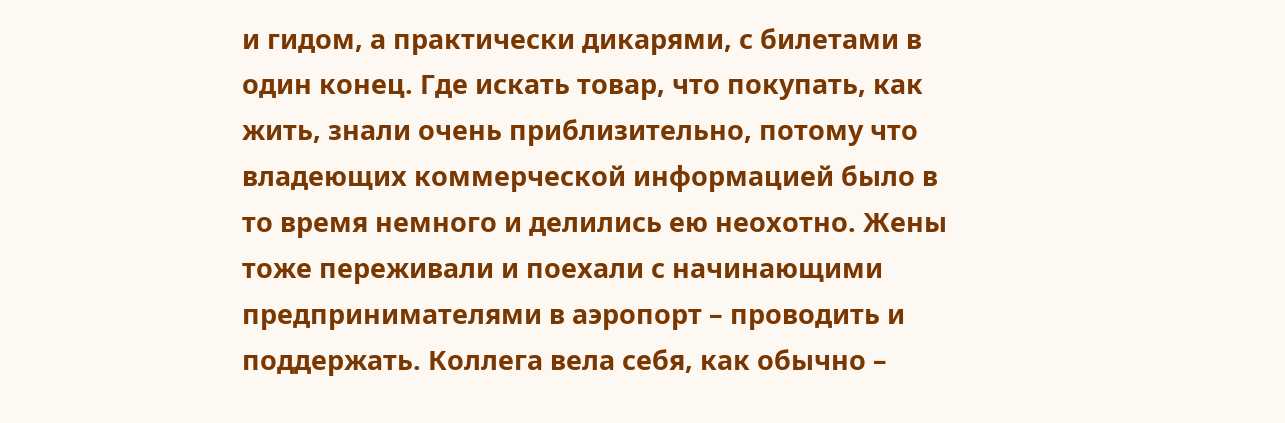и гидом, а практически дикарями, с билетами в один конец. Где искать товар, что покупать, как жить, знали очень приблизительно, потому что владеющих коммерческой информацией было в то время немного и делились ею неохотно. Жены тоже переживали и поехали с начинающими предпринимателями в аэропорт – проводить и поддержать. Коллега вела себя, как обычно –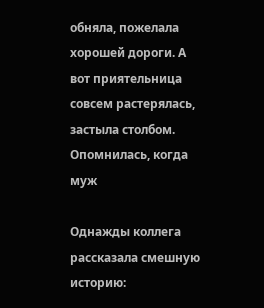обняла, пожелала хорошей дороги. А вот приятельница совсем растерялась, застыла столбом. Опомнилась, когда муж

Однажды коллега рассказала смешную историю: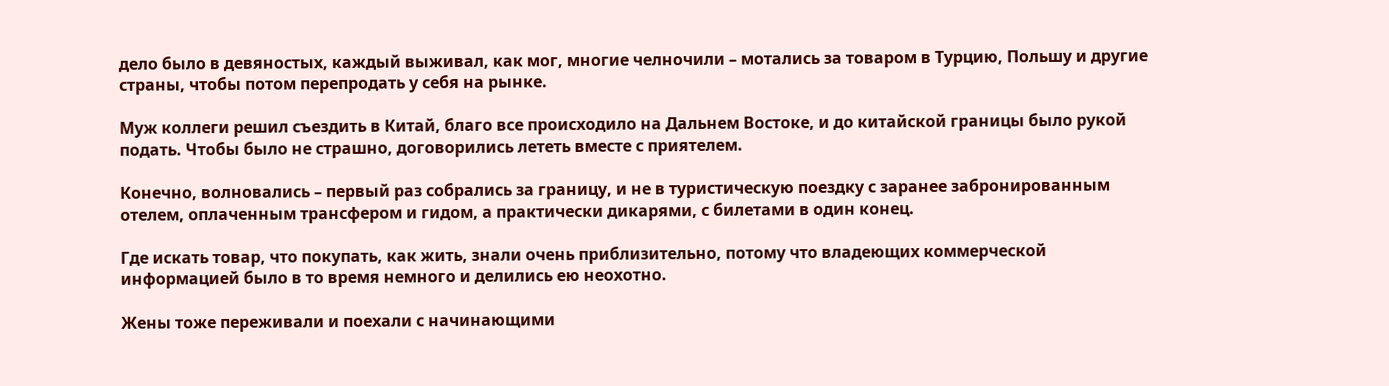дело было в девяностых, каждый выживал, как мог, многие челночили – мотались за товаром в Турцию, Польшу и другие страны, чтобы потом перепродать у себя на рынке.

Муж коллеги решил съездить в Китай, благо все происходило на Дальнем Востоке, и до китайской границы было рукой подать. Чтобы было не страшно, договорились лететь вместе с приятелем.

Конечно, волновались – первый раз собрались за границу, и не в туристическую поездку с заранее забронированным отелем, оплаченным трансфером и гидом, а практически дикарями, с билетами в один конец.

Где искать товар, что покупать, как жить, знали очень приблизительно, потому что владеющих коммерческой информацией было в то время немного и делились ею неохотно.

Жены тоже переживали и поехали с начинающими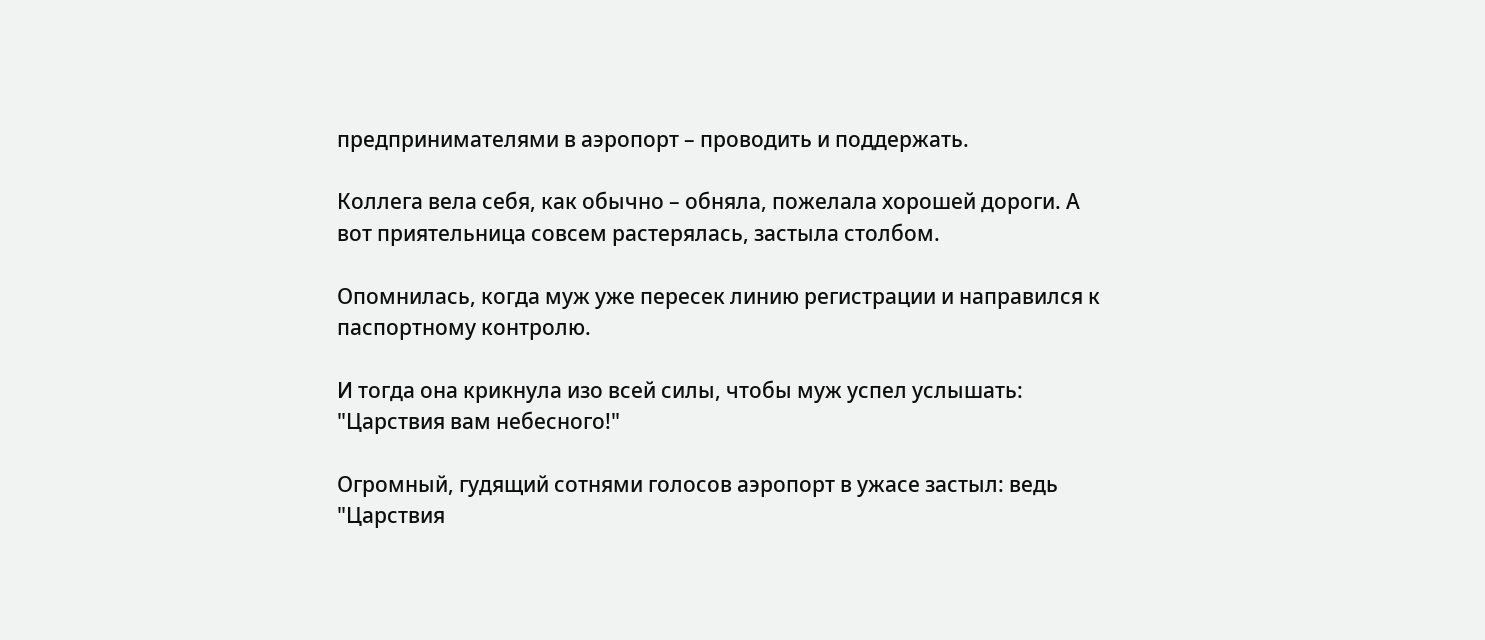предпринимателями в аэропорт – проводить и поддержать.

Коллега вела себя, как обычно – обняла, пожелала хорошей дороги. А вот приятельница совсем растерялась, застыла столбом.

Опомнилась, когда муж уже пересек линию регистрации и направился к паспортному контролю.

И тогда она крикнула изо всей силы, чтобы муж успел услышать: "Царствия вам небесного!"

Огромный, гудящий сотнями голосов аэропорт в ужасе застыл: ведь "Царствия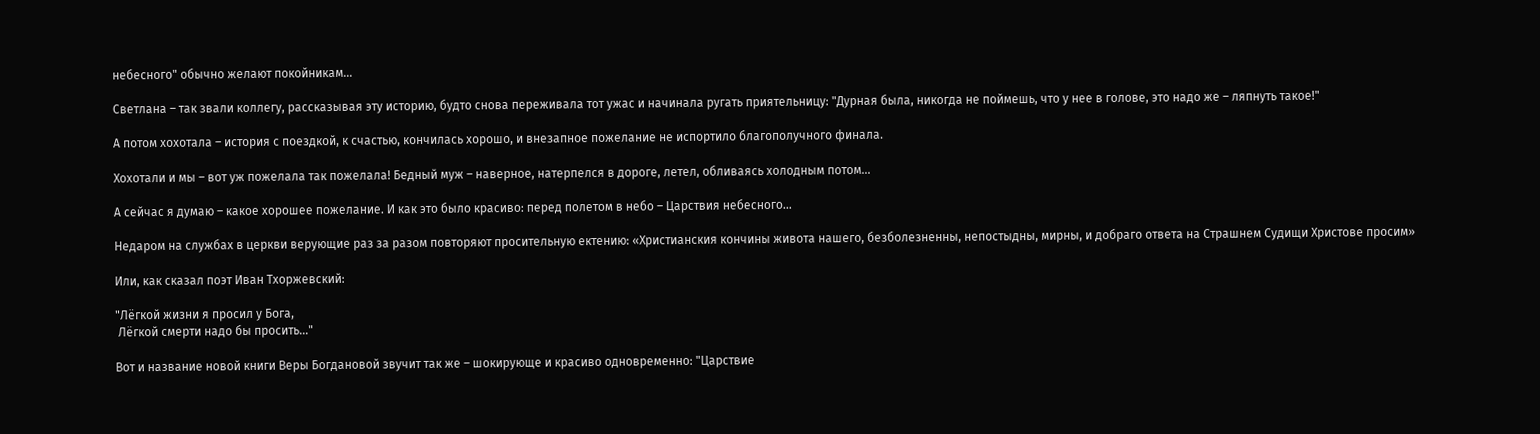небесного" обычно желают покойникам...

Светлана – так звали коллегу, рассказывая эту историю, будто снова переживала тот ужас и начинала ругать приятельницу: "Дурная была, никогда не поймешь, что у нее в голове, это надо же – ляпнуть такое!"

А потом хохотала – история с поездкой, к счастью, кончилась хорошо, и внезапное пожелание не испортило благополучного финала.

Хохотали и мы – вот уж пожелала так пожелала! Бедный муж – наверное, натерпелся в дороге, летел, обливаясь холодным потом...

А сейчас я думаю – какое хорошее пожелание. И как это было красиво: перед полетом в небо – Царствия небесного...

Недаром на службах в церкви верующие раз за разом повторяют просительную ектению: «Христианския кончины живота нашего, безболезненны, непостыдны, мирны, и добраго ответа на Страшнем Судищи Христове просим»

Или, как сказал поэт Иван Тхоржевский:

"Лёгкой жизни я просил у Бога,
 Лёгкой смерти надо бы просить..."

Вот и название новой книги Веры Богдановой звучит так же – шокирующе и красиво одновременно: "Царствие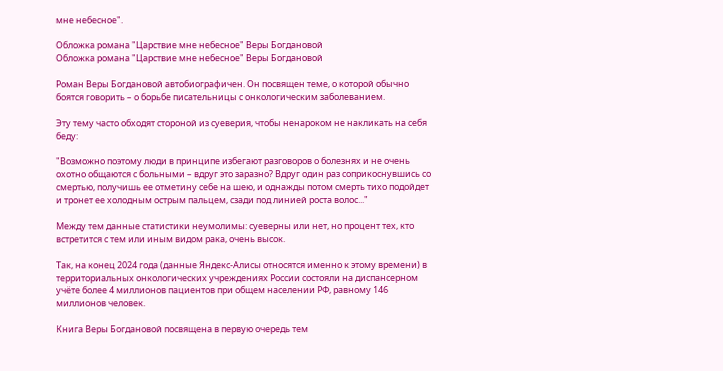мне небесное".

Обложка романа "Царствие мне небесное" Веры Богдановой
Обложка романа "Царствие мне небесное" Веры Богдановой

Роман Веры Богдановой автобиографичен. Он посвящен теме, о которой обычно боятся говорить – о борьбе писательницы с онкологическим заболеванием.

Эту тему часто обходят стороной из суеверия, чтобы ненароком не накликать на себя беду:

"Возможно поэтому люди в принципе избегают разговоров о болезнях и не очень охотно общаются с больными – вдруг это заразно? Вдруг один раз соприкоснувшись со смертью, получишь ее отметину себе на шею, и однажды потом смерть тихо подойдет и тронет ее холодным острым пальцем, сзади под линией роста волос..."

Между тем данные статистики неумолимы: суеверны или нет, но процент тех, кто встретится с тем или иным видом рака, очень высок.

Так, на конец 2024 года (данные Яндекс-Алисы относятся именно к этому времени) в территориальных онкологических учреждениях России состояли на диспансерном учёте более 4 миллионов пациентов при общем населении РФ, равному 146 миллионов человек.

Книга Веры Богдановой посвящена в первую очередь тем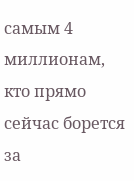самым 4 миллионам, кто прямо сейчас борется за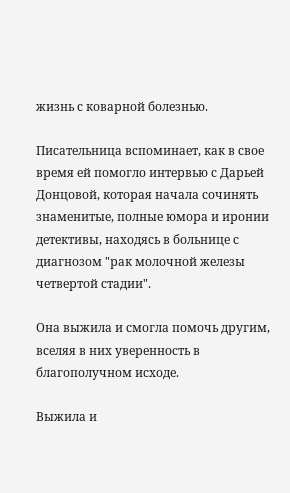жизнь с коварной болезнью.

Писательница вспоминает, как в свое время ей помогло интервью с Дарьей Донцовой, которая начала сочинять знаменитые, полные юмора и иронии детективы, находясь в больнице с диагнозом "рак молочной железы четвертой стадии".

Она выжила и смогла помочь другим, вселяя в них уверенность в благополучном исходе.

Выжила и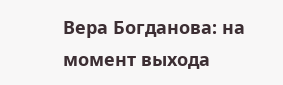Вера Богданова: на момент выхода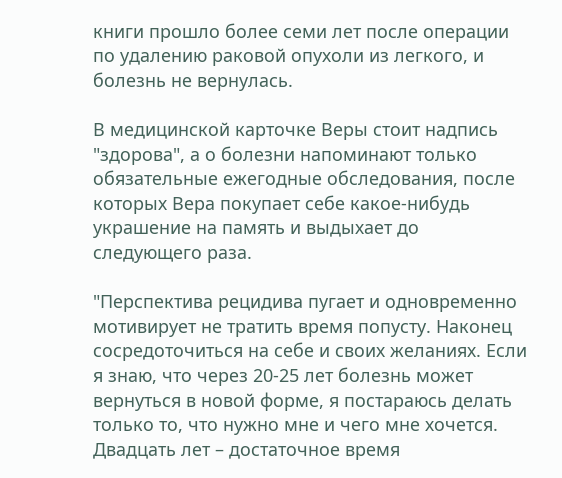книги прошло более семи лет после операции по удалению раковой опухоли из легкого, и болезнь не вернулась.

В медицинской карточке Веры стоит надпись "здорова", а о болезни напоминают только обязательные ежегодные обследования, после которых Вера покупает себе какое-нибудь украшение на память и выдыхает до следующего раза.

"Перспектива рецидива пугает и одновременно мотивирует не тратить время попусту. Наконец сосредоточиться на себе и своих желаниях. Если я знаю, что через 20-25 лет болезнь может вернуться в новой форме, я постараюсь делать только то, что нужно мне и чего мне хочется. Двадцать лет – достаточное время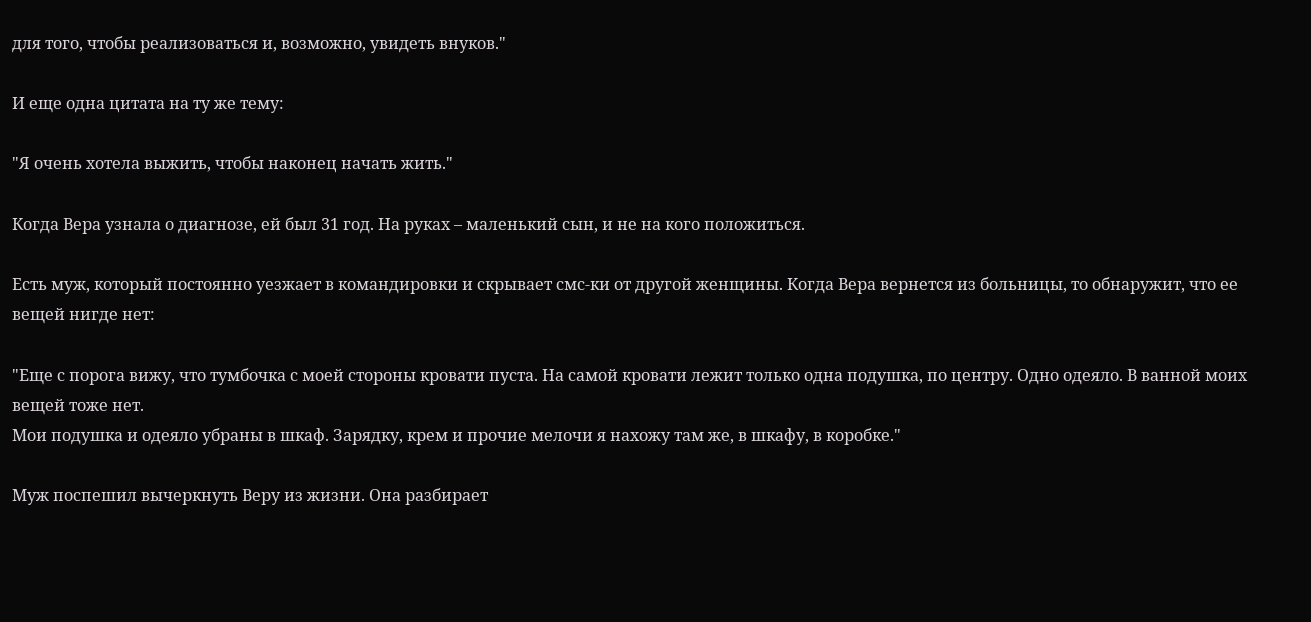для того, чтобы реализоваться и, возможно, увидеть внуков."

И еще одна цитата на ту же тему:

"Я очень хотела выжить, чтобы наконец начать жить."

Когда Вера узнала о диагнозе, ей был 31 год. На руках – маленький сын, и не на кого положиться.

Есть муж, который постоянно уезжает в командировки и скрывает смс-ки от другой женщины. Когда Вера вернется из больницы, то обнаружит, что ее вещей нигде нет:

"Еще с порога вижу, что тумбочка с моей стороны кровати пуста. На самой кровати лежит только одна подушка, по центру. Одно одеяло. В ванной моих вещей тоже нет.
Мои подушка и одеяло убраны в шкаф. Зарядку, крем и прочие мелочи я нахожу там же, в шкафу, в коробке."

Муж поспешил вычеркнуть Веру из жизни. Она разбирает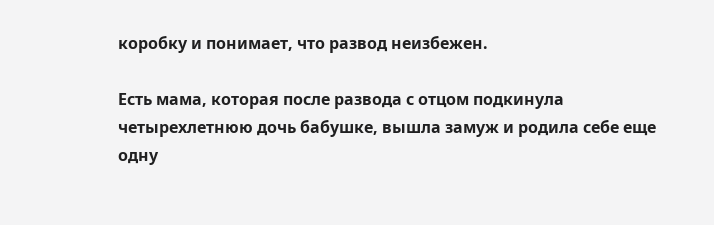коробку и понимает, что развод неизбежен.

Есть мама, которая после развода с отцом подкинула четырехлетнюю дочь бабушке, вышла замуж и родила себе еще одну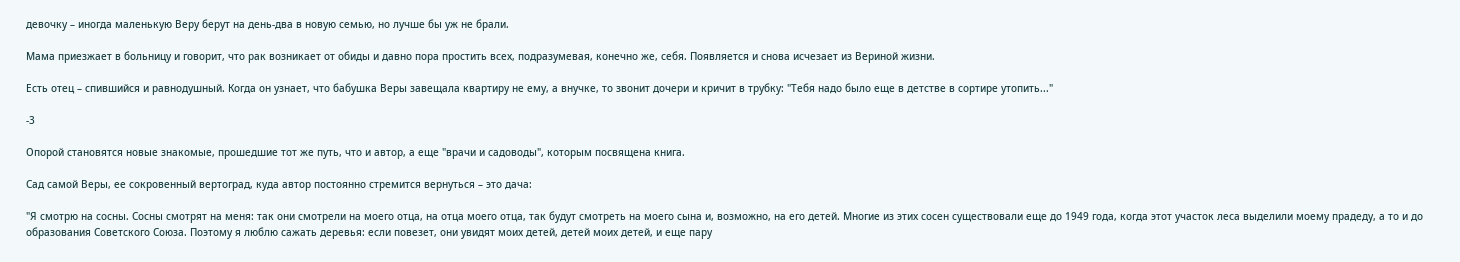девочку – иногда маленькую Веру берут на день-два в новую семью, но лучше бы уж не брали.

Мама приезжает в больницу и говорит, что рак возникает от обиды и давно пора простить всех, подразумевая, конечно же, себя. Появляется и снова исчезает из Вериной жизни.

Есть отец – спившийся и равнодушный. Когда он узнает, что бабушка Веры завещала квартиру не ему, а внучке, то звонит дочери и кричит в трубку: "Тебя надо было еще в детстве в сортире утопить..."

-3

Опорой становятся новые знакомые, прошедшие тот же путь, что и автор, а еще "врачи и садоводы", которым посвящена книга.

Сад самой Веры, ее сокровенный вертоград, куда автор постоянно стремится вернуться – это дача:

"Я смотрю на сосны. Сосны смотрят на меня: так они смотрели на моего отца, на отца моего отца, так будут смотреть на моего сына и, возможно, на его детей. Многие из этих сосен существовали еще до 1949 года, когда этот участок леса выделили моему прадеду, а то и до образования Советского Союза. Поэтому я люблю сажать деревья: если повезет, они увидят моих детей, детей моих детей, и еще пару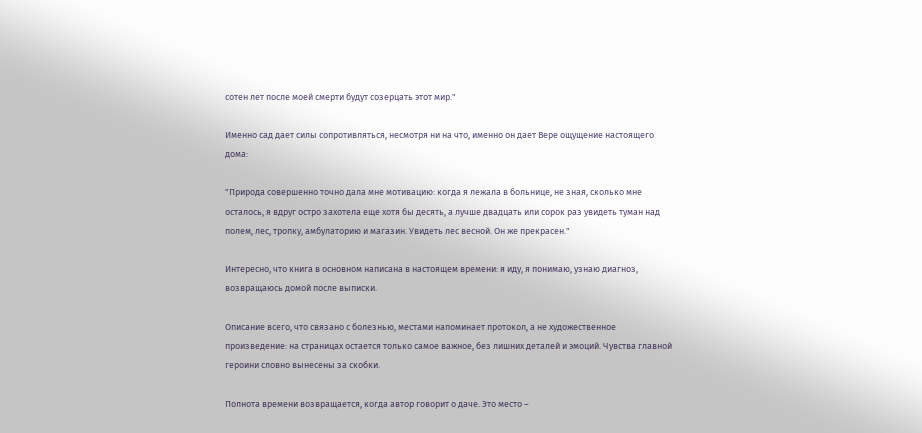сотен лет после моей смерти будут созерцать этот мир."

Именно сад дает силы сопротивляться, несмотря ни на что, именно он дает Вере ощущение настоящего дома:

"Природа совершенно точно дала мне мотивацию: когда я лежала в больнице, не зная, сколько мне осталось, я вдруг остро захотела еще хотя бы десять, а лучше двадцать или сорок раз увидеть туман над полем, лес, тропку, амбулаторию и магазин. Увидеть лес весной. Он же прекрасен."

Интересно, что книга в основном написана в настоящем времени: я иду, я понимаю, узнаю диагноз, возвращаюсь домой после выписки.

Описание всего, что связано с болезнью, местами напоминает протокол, а не художественное произведение: на страницах остается только самое важное, без лишних деталей и эмоций. Чувства главной героини словно вынесены за скобки.

Полнота времени возвращается, когда автор говорит о даче. Это место –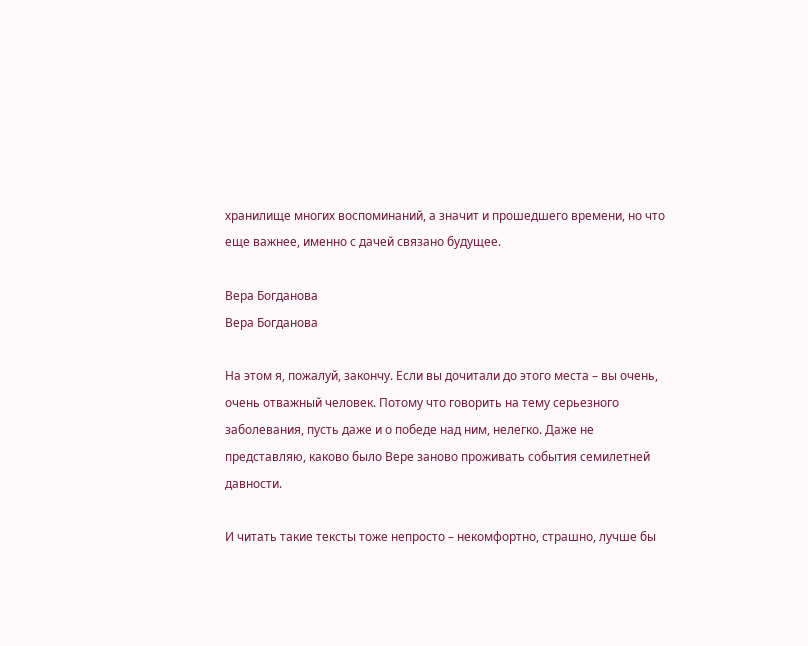хранилище многих воспоминаний, а значит и прошедшего времени, но что еще важнее, именно с дачей связано будущее.

Вера Богданова
Вера Богданова

На этом я, пожалуй, закончу. Если вы дочитали до этого места – вы очень, очень отважный человек. Потому что говорить на тему серьезного заболевания, пусть даже и о победе над ним, нелегко. Даже не представляю, каково было Вере заново проживать события семилетней давности.

И читать такие тексты тоже непросто – некомфортно, страшно, лучше бы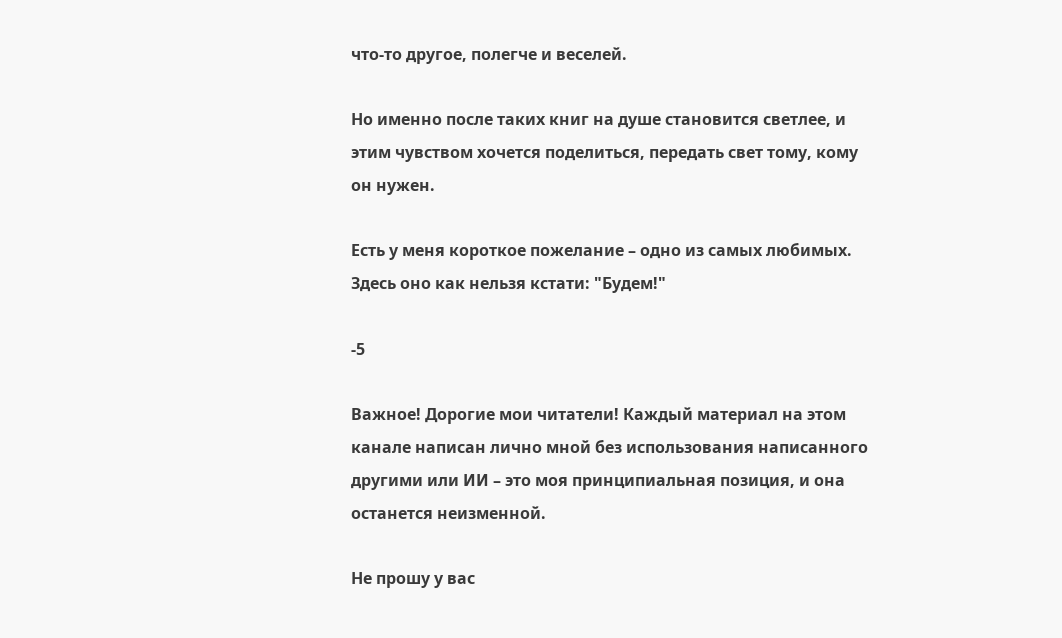что-то другое, полегче и веселей.

Но именно после таких книг на душе становится светлее, и этим чувством хочется поделиться, передать свет тому, кому он нужен.

Есть у меня короткое пожелание – одно из самых любимых. Здесь оно как нельзя кстати: "Будем!"

-5

Важное! Дорогие мои читатели! Каждый материал на этом канале написан лично мной без использования написанного другими или ИИ – это моя принципиальная позиция, и она останется неизменной.

Не прошу у вас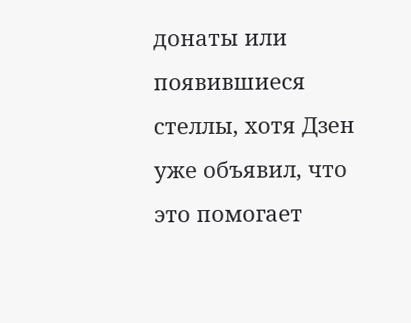донаты или появившиеся стеллы, хотя Дзен уже объявил, что это помогает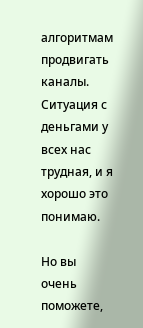алгоритмам продвигать каналы. Ситуация с деньгами у всех нас трудная, и я хорошо это понимаю.

Но вы очень поможете,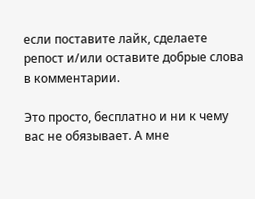если поставите лайк, сделаете репост и/или оставите добрые слова в комментарии.

Это просто, бесплатно и ни к чему вас не обязывает. А мне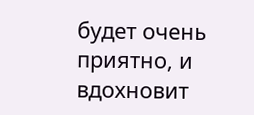будет очень приятно, и вдохновит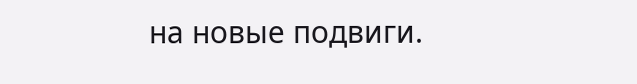на новые подвиги.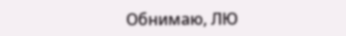Обнимаю, ЛЮ